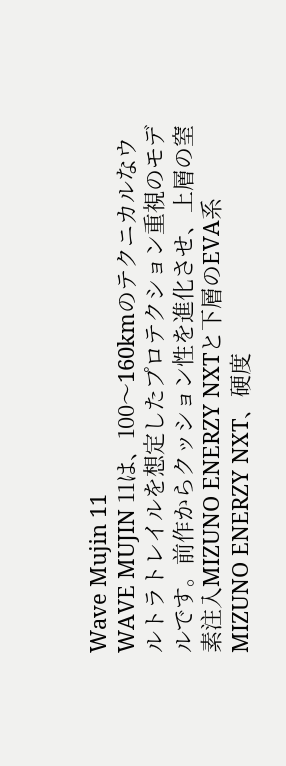Wave Mujin 11
WAVE MUJIN 11は、100〜160kmのテクニカルなウルトラトレイルを想定したプロテクション重視のモデルです。前作からクッション性を進化させ、上層の窒素注入MIZUNO ENERZY NXTと下層のEVA系MIZUNO ENERZY NXT、硬度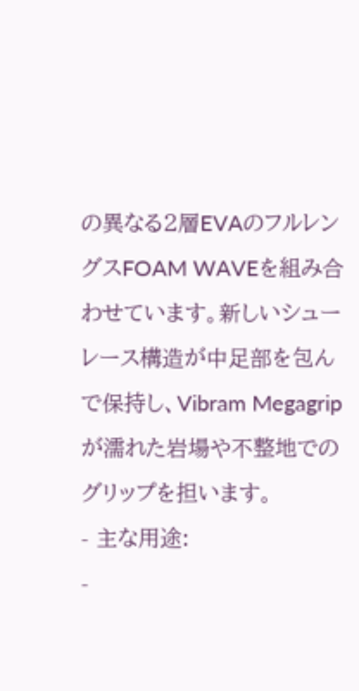の異なる2層EVAのフルレングスFOAM WAVEを組み合わせています。新しいシューレース構造が中足部を包んで保持し、Vibram Megagripが濡れた岩場や不整地でのグリップを担います。
- 主な用途:
-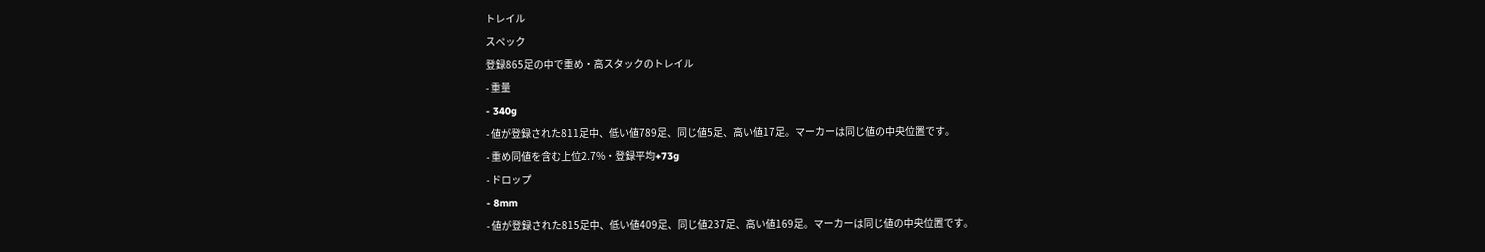トレイル
スペック
登録865足の中で重め・高スタックのトレイル
- 重量
- 340g
- 値が登録された811足中、低い値789足、同じ値5足、高い値17足。マーカーは同じ値の中央位置です。
- 重め同値を含む上位2.7%・登録平均+73g
- ドロップ
- 8mm
- 値が登録された815足中、低い値409足、同じ値237足、高い値169足。マーカーは同じ値の中央位置です。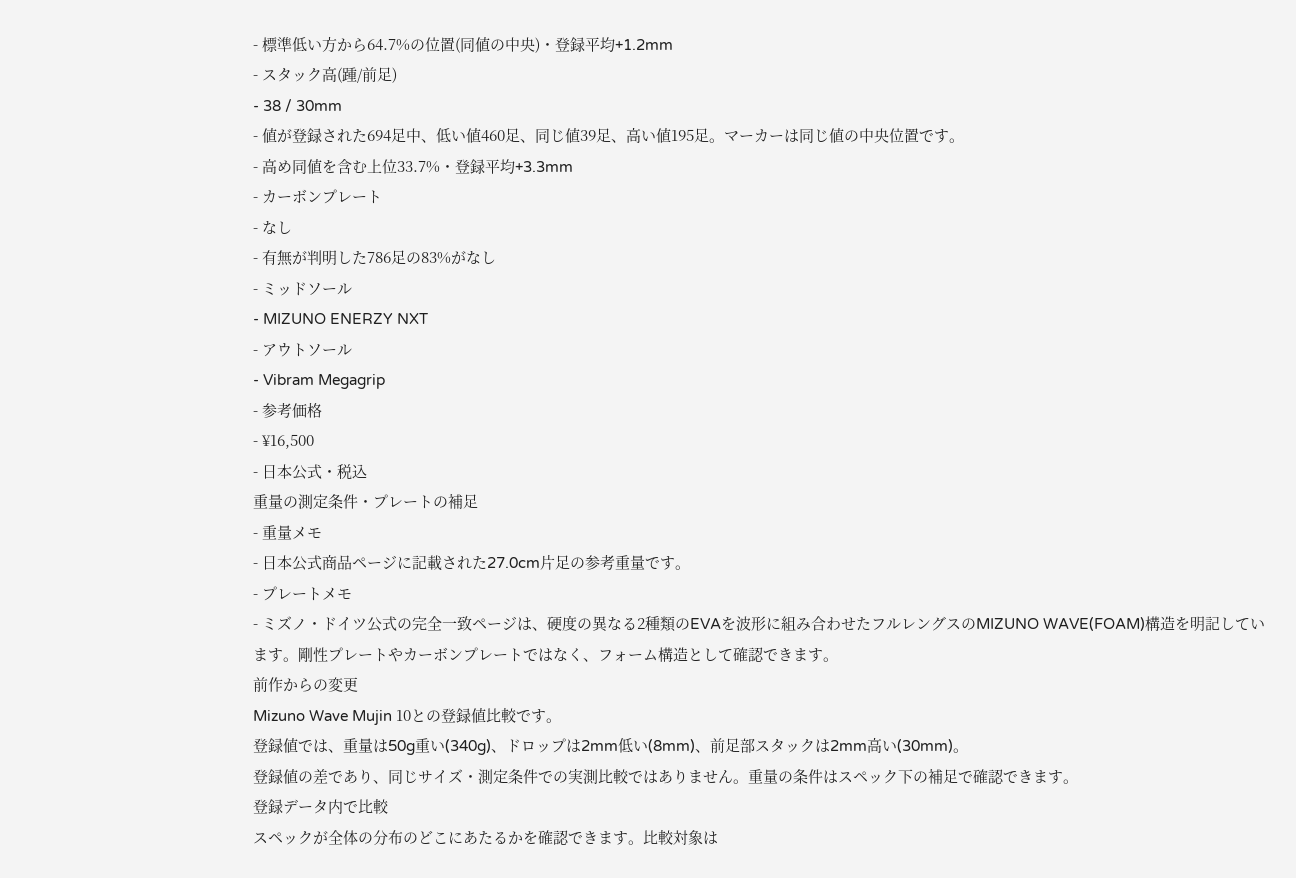- 標準低い方から64.7%の位置(同値の中央)・登録平均+1.2mm
- スタック高(踵/前足)
- 38 / 30mm
- 値が登録された694足中、低い値460足、同じ値39足、高い値195足。マーカーは同じ値の中央位置です。
- 高め同値を含む上位33.7%・登録平均+3.3mm
- カーボンプレート
- なし
- 有無が判明した786足の83%がなし
- ミッドソール
- MIZUNO ENERZY NXT
- アウトソール
- Vibram Megagrip
- 参考価格
- ¥16,500
- 日本公式・税込
重量の測定条件・プレートの補足
- 重量メモ
- 日本公式商品ページに記載された27.0cm片足の参考重量です。
- プレートメモ
- ミズノ・ドイツ公式の完全一致ページは、硬度の異なる2種類のEVAを波形に組み合わせたフルレングスのMIZUNO WAVE(FOAM)構造を明記しています。剛性プレートやカーボンプレートではなく、フォーム構造として確認できます。
前作からの変更
Mizuno Wave Mujin 10との登録値比較です。
登録値では、重量は50g重い(340g)、ドロップは2mm低い(8mm)、前足部スタックは2mm高い(30mm)。
登録値の差であり、同じサイズ・測定条件での実測比較ではありません。重量の条件はスペック下の補足で確認できます。
登録データ内で比較
スペックが全体の分布のどこにあたるかを確認できます。比較対象は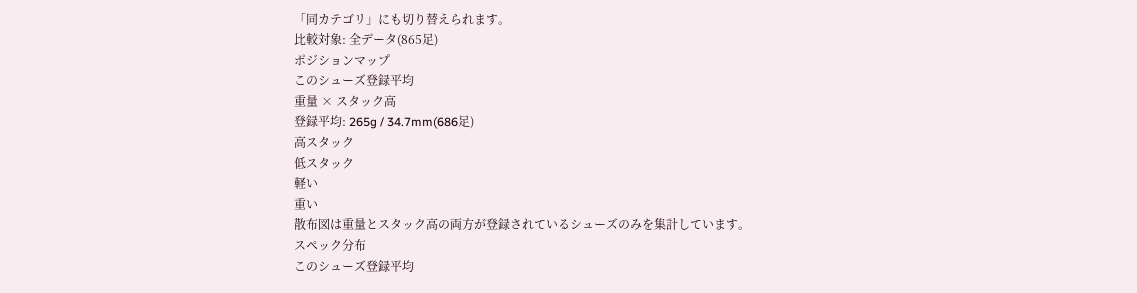「同カテゴリ」にも切り替えられます。
比較対象: 全データ(865足)
ポジションマップ
このシューズ登録平均
重量 × スタック高
登録平均: 265g / 34.7mm(686足)
高スタック
低スタック
軽い
重い
散布図は重量とスタック高の両方が登録されているシューズのみを集計しています。
スペック分布
このシューズ登録平均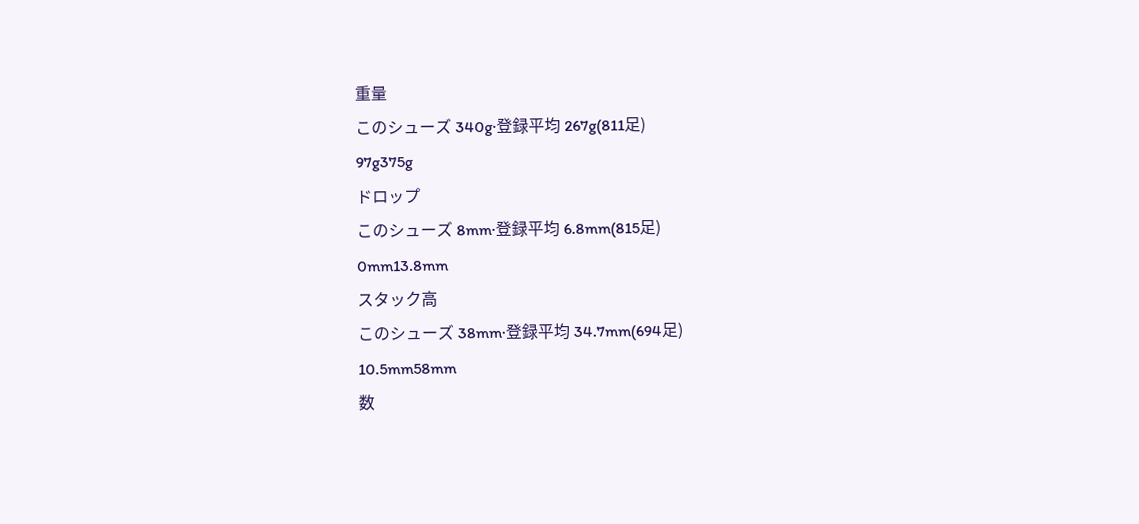重量
このシューズ 340g·登録平均 267g(811足)
97g375g
ドロップ
このシューズ 8mm·登録平均 6.8mm(815足)
0mm13.8mm
スタック高
このシューズ 38mm·登録平均 34.7mm(694足)
10.5mm58mm
数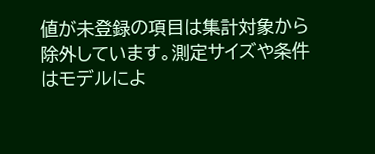値が未登録の項目は集計対象から除外しています。測定サイズや条件はモデルによ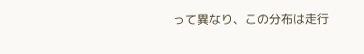って異なり、この分布は走行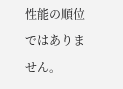性能の順位ではありません。